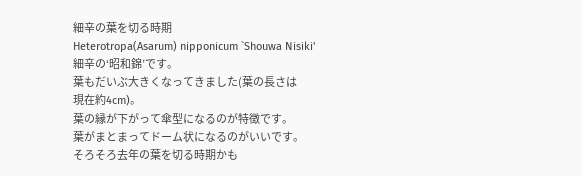細辛の葉を切る時期
Heterotropa(Asarum) nipponicum `Shouwa Nisiki'
細辛の‘昭和錦’です。
葉もだいぶ大きくなってきました(葉の長さは
現在約4cm)。
葉の縁が下がって傘型になるのが特徴です。
葉がまとまってドーム状になるのがいいです。
そろそろ去年の葉を切る時期かも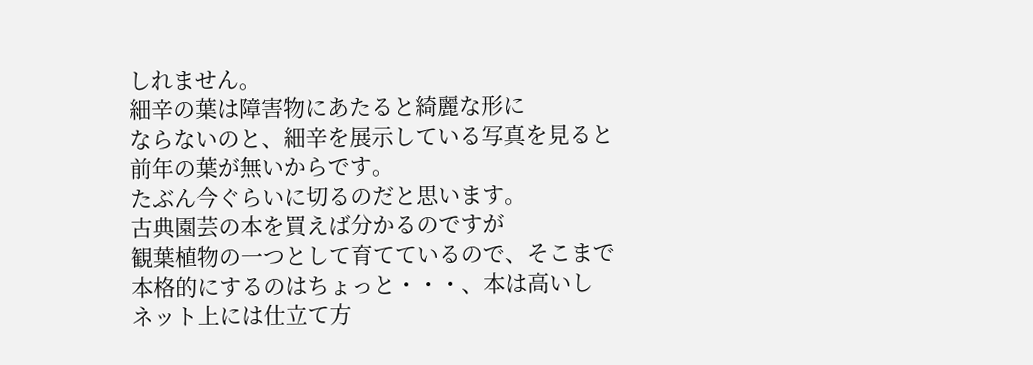しれません。
細辛の葉は障害物にあたると綺麗な形に
ならないのと、細辛を展示している写真を見ると
前年の葉が無いからです。
たぶん今ぐらいに切るのだと思います。
古典園芸の本を買えば分かるのですが
観葉植物の一つとして育てているので、そこまで
本格的にするのはちょっと・・・、本は高いし
ネット上には仕立て方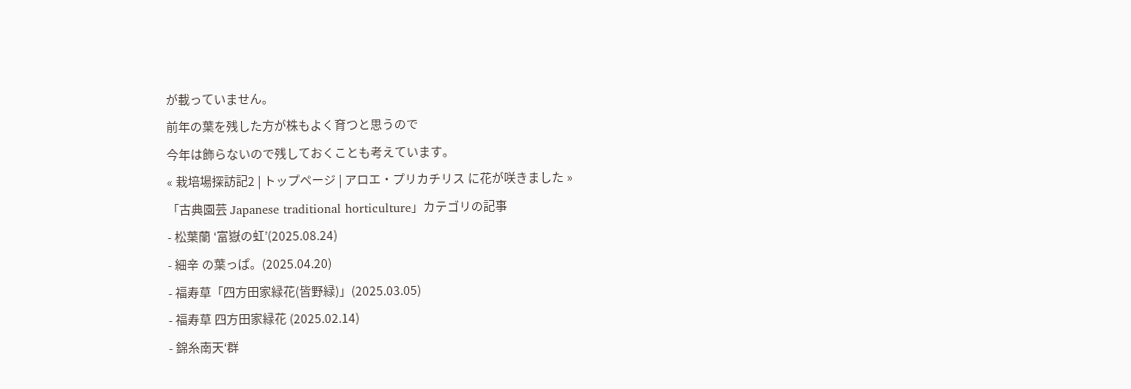が載っていません。
前年の葉を残した方が株もよく育つと思うので
今年は飾らないので残しておくことも考えています。
« 栽培場探訪記2 | トップページ | アロエ・プリカチリス に花が咲きました »
「古典園芸 Japanese traditional horticulture」カテゴリの記事
- 松葉蘭 ‘富嶽の虹’(2025.08.24)
- 細辛 の葉っぱ。(2025.04.20)
- 福寿草「四方田家緑花(皆野緑)」(2025.03.05)
- 福寿草 四方田家緑花 (2025.02.14)
- 錦糸南天‘群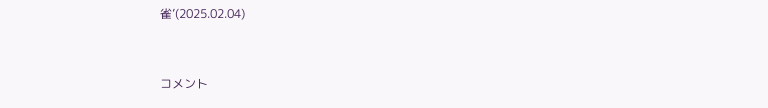雀’(2025.02.04)


コメント